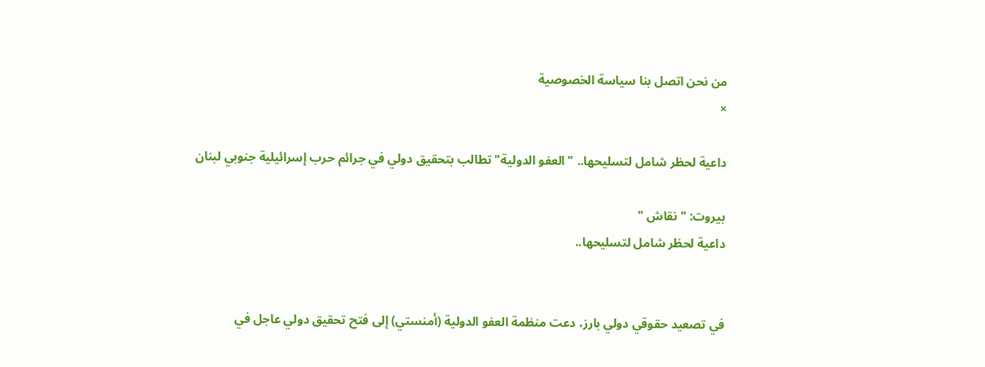من نحن اتصل بنا سياسة الخصوصية
×

داعية لحظر شامل لتسليحها.. "العفو الدولية" تطالب بتحقيق دولي في جرائم حرب إسرائيلية جنوبي لبنان

بيروت: " نقاش "
داعية لحظر شامل لتسليحها..


في تصعيد حقوقي دولي بارز، دعت منظمة العفو الدولية (أمنستي) إلى فتح تحقيق دولي عاجل في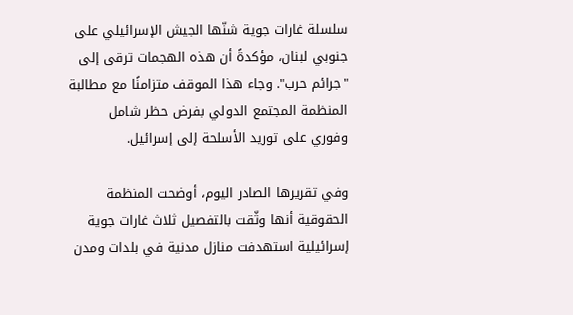سلسلة غارات جوية شنّها الجيش الإسرائيلي على جنوبي لبنان، مؤكدةً أن هذه الهجمات ترقى إلى "جرائم حرب". وجاء هذا الموقف متزامنًا مع مطالبة المنظمة المجتمع الدولي بفرض حظر شامل وفوري على توريد الأسلحة إلى إسرائيل.

وفي تقريرها الصادر اليوم، أوضحت المنظمة الحقوقية أنها وثّقت بالتفصيل ثلاث غارات جوية إسرائيلية استهدفت منازل مدنية في بلدات ومدن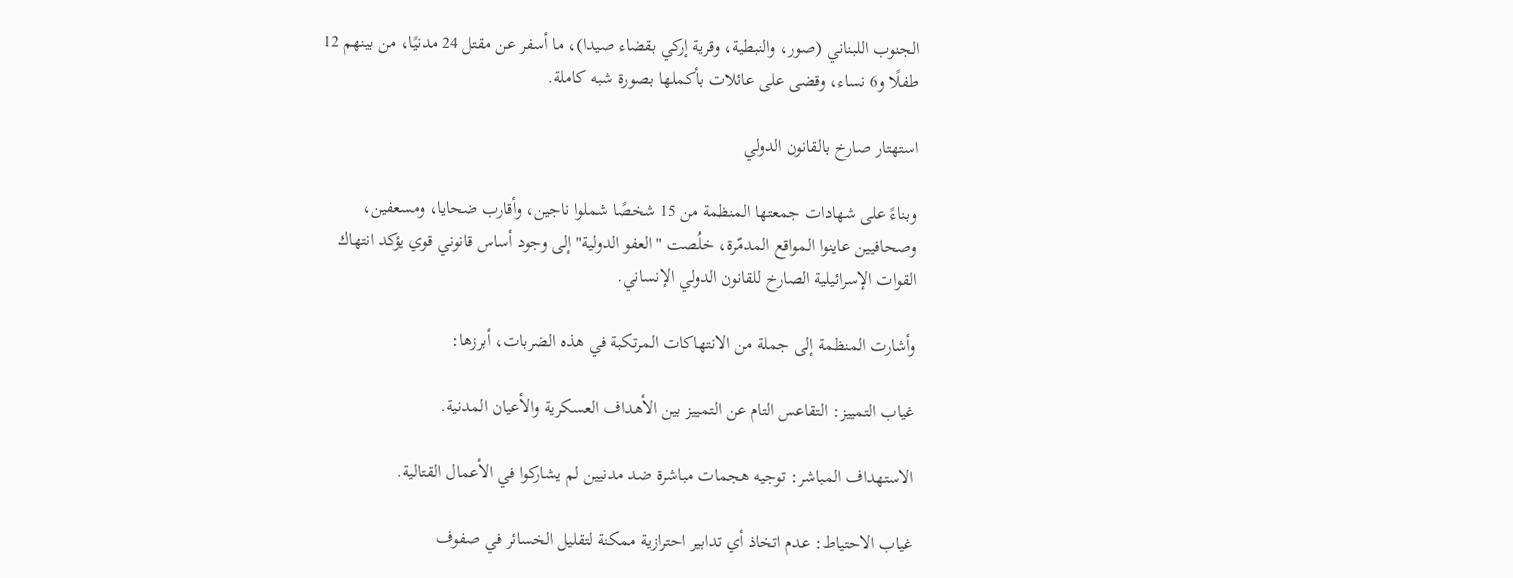الجنوب اللبناني (صور، والنبطية، وقرية إركي بقضاء صيدا)، ما أسفر عن مقتل 24 مدنيًا، من بينهم 12 طفلًا و6 نساء، وقضى على عائلات بأكملها بصورة شبه كاملة.

استهتار صارخ بالقانون الدولي

وبناءً على شهادات جمعتها المنظمة من 15 شخصًا شملوا ناجين، وأقارب ضحايا، ومسعفين، وصحافيين عاينوا المواقع المدمّرة، خلُصت "العفو الدولية" إلى وجود أساس قانوني قوي يؤكد انتهاك القوات الإسرائيلية الصارخ للقانون الدولي الإنساني.

وأشارت المنظمة إلى جملة من الانتهاكات المرتكبة في هذه الضربات، أبرزها:

غياب التمييز: التقاعس التام عن التمييز بين الأهداف العسكرية والأعيان المدنية.

الاستهداف المباشر: توجيه هجمات مباشرة ضد مدنيين لم يشاركوا في الأعمال القتالية.

غياب الاحتياط: عدم اتخاذ أي تدابير احترازية ممكنة لتقليل الخسائر في صفوف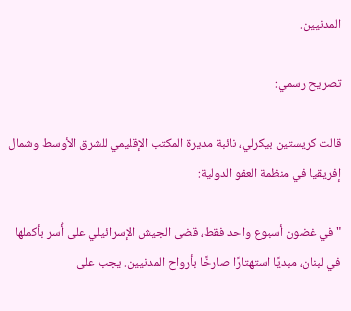المدنيين.

تصريح رسمي:

قالت كريستين بيكرلي، نائبة مديرة المكتب الإقليمي للشرق الأوسط وشمال إفريقيا في منظمة العفو الدولية:

"في غضون أسبوع واحد فقط، قضى الجيش الإسرائيلي على أُسر بأكملها في لبنان، مبديًا استهتارًا صارخًا بأرواح المدنيين. يجب على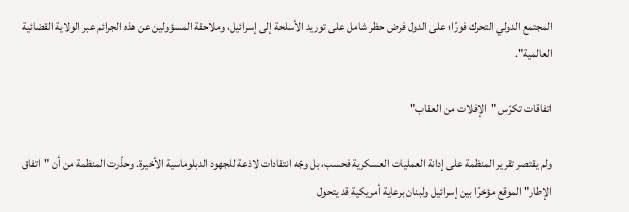المجتمع الدولي التحرك فورًا؛ على الدول فرض حظر شامل على توريد الأسلحة إلى إسرائيل، وملاحقة المسؤولين عن هذه الجرائم عبر الولاية القضائية العالمية".

اتفاقات تكرّس "الإفلات من العقاب"

ولم يقتصر تقرير المنظمة على إدانة العمليات العسكرية فحسب، بل وجّه انتقادات لاذعة للجهود الدبلوماسية الأخيرة. وحذّرت المنظمة من أن "اتفاق الإطار" الموقع مؤخرًا بين إسرائيل ولبنان برعاية أمريكية قد يتحول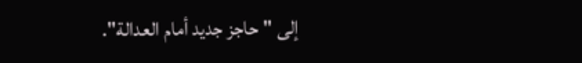إلى "حاجز جديد أمام العدالة".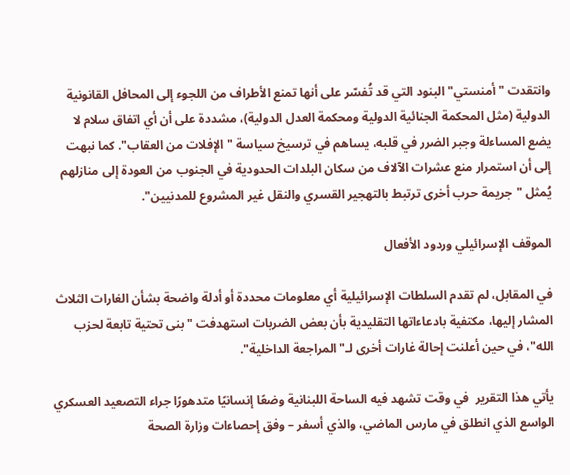وانتقدت "أمنستي" البنود التي قد تُفسّر على أنها تمنع الأطراف من اللجوء إلى المحافل القانونية الدولية (مثل المحكمة الجنائية الدولية ومحكمة العدل الدولية)، مشددة على أن أي اتفاق سلام لا يضع المساءلة وجبر الضرر في قلبه، يساهم في ترسيخ سياسة "الإفلات من العقاب". كما نبهت إلى أن استمرار منع عشرات الآلاف من سكان البلدات الحدودية في الجنوب من العودة إلى منازلهم يُمثل "جريمة حرب أخرى ترتبط بالتهجير القسري والنقل غير المشروع للمدنيين".

الموقف الإسرائيلي وردود الأفعال

في المقابل، لم تقدم السلطات الإسرائيلية أي معلومات محددة أو أدلة واضحة بشأن الغارات الثلاث المشار إليها، مكتفية بادعاءاتها التقليدية بأن بعض الضربات استهدفت "بنى تحتية تابعة لحزب الله"، في حين أعلنت إحالة غارات أخرى لـ"المراجعة الداخلية".

يأتي هذا التقرير  في وقت تشهد فيه الساحة اللبنانية وضعًا إنسانيًا متدهورًا جراء التصعيد العسكري الواسع الذي انطلق في مارس الماضي، والذي أسفر – وفق إحصاءات وزارة الصحة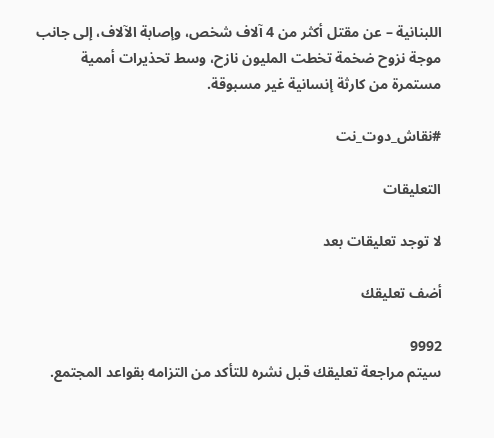اللبنانية – عن مقتل أكثر من 4 آلاف شخص، وإصابة الآلاف، إلى جانب موجة نزوح ضخمة تخطت المليون نازح، وسط تحذيرات أممية مستمرة من كارثة إنسانية غير مسبوقة.

#نقاش_دوت_نت

التعليقات

لا توجد تعليقات بعد

أضف تعليقك

9992
سيتم مراجعة تعليقك قبل نشره للتأكد من التزامه بقواعد المجتمع.